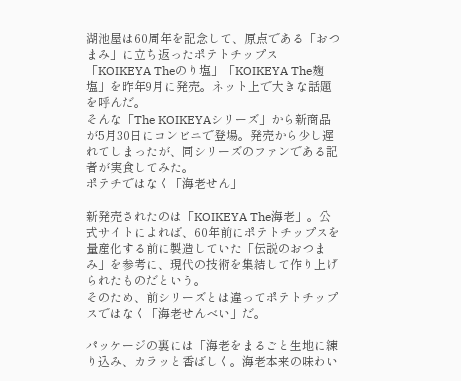湖池屋は60周年を記念して、原点である「おつまみ」に立ち返ったポテトチップス「KOIKEYA Theのり塩」「KOIKEYA The麹塩」を昨年9月に発売。ネット上で大きな話題を呼んだ。
そんな「The KOIKEYAシリーズ」から新商品が5月30日にコンビニで登場。発売から少し遅れてしまったが、同シリーズのファンである記者が実食してみた。
ポテチではなく「海老せん」

新発売されたのは「KOIKEYA The海老」。公式サイトによれば、60年前にポテトチップスを量産化する前に製造していた「伝説のおつまみ」を参考に、現代の技術を集結して作り上げられたものだという。
そのため、前シリーズとは違ってポテトチップスではなく「海老せんべい」だ。

パッケージの裏には「海老をまるごと生地に練り込み、カラッと香ばしく。海老本来の味わい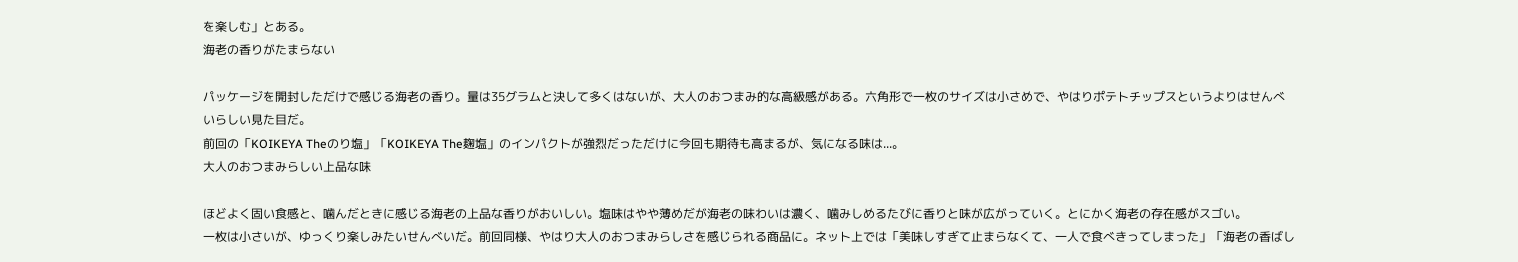を楽しむ」とある。
海老の香りがたまらない

パッケージを開封しただけで感じる海老の香り。量は35グラムと決して多くはないが、大人のおつまみ的な高級感がある。六角形で一枚のサイズは小さめで、やはりポテトチップスというよりはせんべいらしい見た目だ。
前回の「KOIKEYA Theのり塩」「KOIKEYA The麹塩」のインパクトが強烈だっただけに今回も期待も高まるが、気になる味は...。
大人のおつまみらしい上品な味

ほどよく固い食感と、噛んだときに感じる海老の上品な香りがおいしい。塩味はやや薄めだが海老の味わいは濃く、噛みしめるたびに香りと味が広がっていく。とにかく海老の存在感がスゴい。
一枚は小さいが、ゆっくり楽しみたいせんべいだ。前回同様、やはり大人のおつまみらしさを感じられる商品に。ネット上では「美味しすぎて止まらなくて、一人で食べきってしまった」「海老の香ばし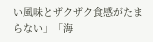い風味とザクザク食感がたまらない」「海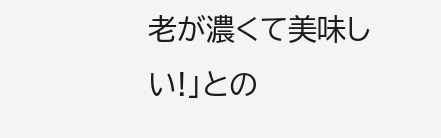老が濃くて美味しい!」との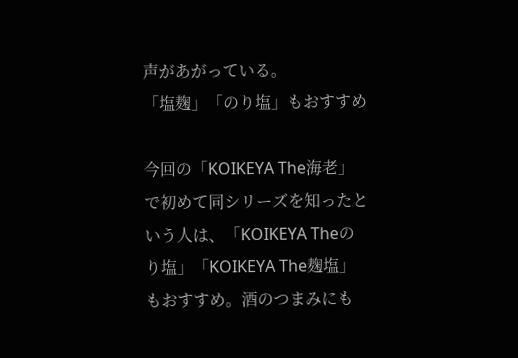声があがっている。
「塩麹」「のり塩」もおすすめ

今回の「KOIKEYA The海老」で初めて同シリーズを知ったという人は、「KOIKEYA Theのり塩」「KOIKEYA The麹塩」もおすすめ。酒のつまみにも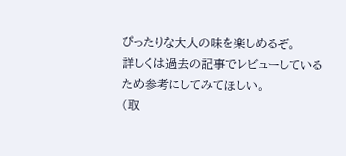ぴったりな大人の味を楽しめるぞ。
詳しくは過去の記事でレビューしているため参考にしてみてほしい。
(取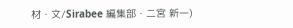材・文/Sirabee 編集部・二宮 新一)